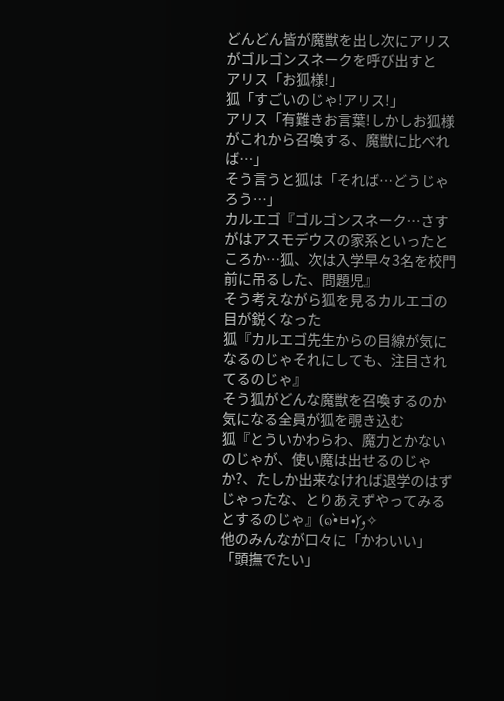どんどん皆が魔獣を出し次にアリスがゴルゴンスネークを呼び出すと
アリス「お狐様!」
狐「すごいのじゃ!アリス!」
アリス「有難きお言葉!しかしお狐様がこれから召喚する、魔獣に比べれば…」
そう言うと狐は「それば…どうじゃろう…」
カルエゴ『ゴルゴンスネーク…さすがはアスモデウスの家系といったところか…狐、次は入学早々3名を校門前に吊るした、問題児』
そう考えながら狐を見るカルエゴの目が鋭くなった
狐『カルエゴ先生からの目線が気になるのじゃそれにしても、注目されてるのじゃ』
そう狐がどんな魔獣を召喚するのか気になる全員が狐を覗き込む
狐『とういかわらわ、魔力とかないのじゃが、使い魔は出せるのじゃか?、たしか出来なければ退学のはずじゃったな、とりあえずやってみるとするのじゃ』(๑•̀ㅂ•́)و✧
他のみんなが口々に「かわいい」 「頭撫でたい」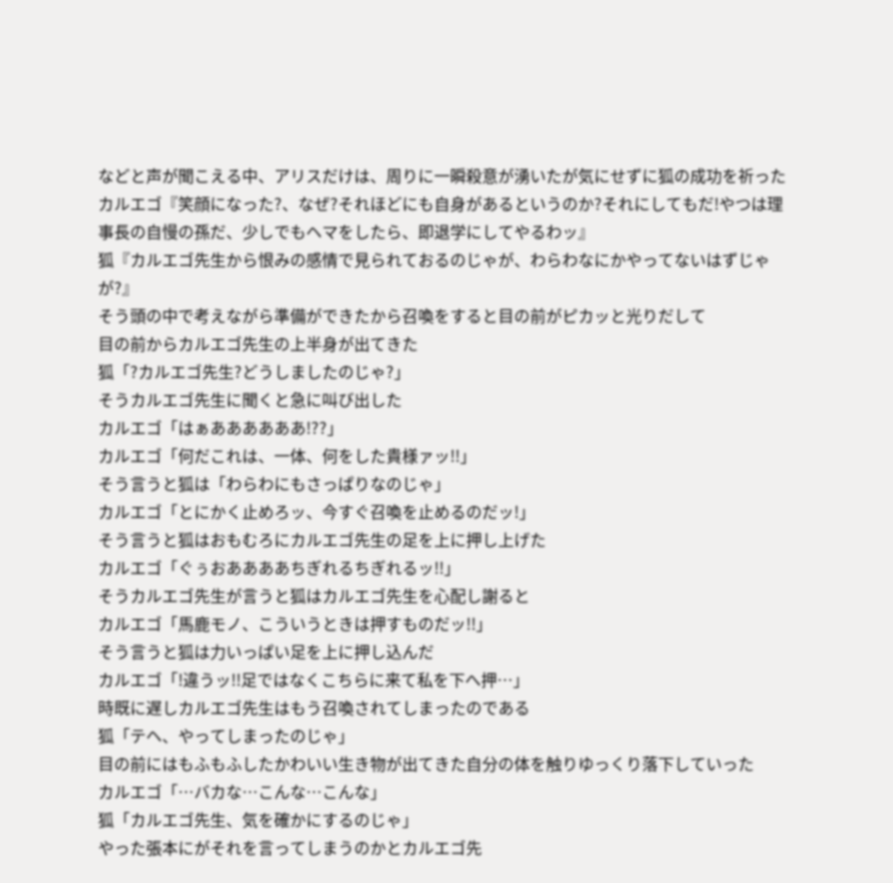などと声が聞こえる中、アリスだけは、周りに一瞬殺意が湧いたが気にせずに狐の成功を祈った
カルエゴ『笑顔になった?、なぜ?それほどにも自身があるというのか?それにしてもだ!やつは理事長の自慢の孫だ、少しでもヘマをしたら、即退学にしてやるわッ』
狐『カルエゴ先生から恨みの感情で見られておるのじゃが、わらわなにかやってないはずじゃが?』
そう頭の中で考えながら準備ができたから召喚をすると目の前がピカッと光りだして
目の前からカルエゴ先生の上半身が出てきた
狐「?カルエゴ先生?どうしましたのじゃ?」
そうカルエゴ先生に聞くと急に叫び出した
カルエゴ「はぁああああああ!??」
カルエゴ「何だこれは、一体、何をした貴様ァッ!!」
そう言うと狐は「わらわにもさっぱりなのじゃ」
カルエゴ「とにかく止めろッ、今すぐ召喚を止めるのだッ!」
そう言うと狐はおもむろにカルエゴ先生の足を上に押し上げた
カルエゴ「ぐぅおああああちぎれるちぎれるッ!!」
そうカルエゴ先生が言うと狐はカルエゴ先生を心配し謝ると
カルエゴ「馬鹿モノ、こういうときは押すものだッ!!」
そう言うと狐は力いっぱい足を上に押し込んだ
カルエゴ「!違うッ!!足ではなくこちらに来て私を下へ押…」
時既に遅しカルエゴ先生はもう召喚されてしまったのである
狐「テヘ、やってしまったのじゃ」
目の前にはもふもふしたかわいい生き物が出てきた自分の体を触りゆっくり落下していった
カルエゴ「…バカな…こんな…こんな」
狐「カルエゴ先生、気を確かにするのじゃ」
やった張本にがそれを言ってしまうのかとカルエゴ先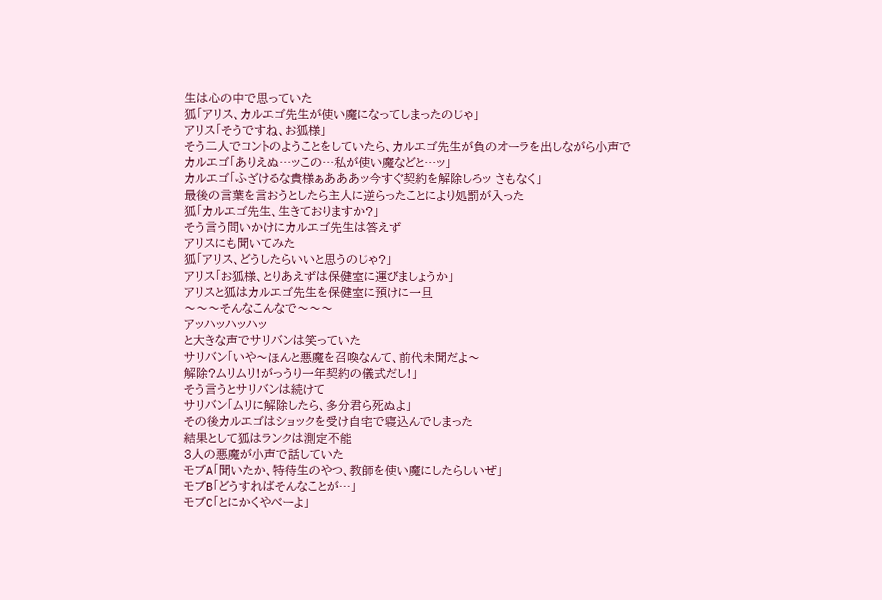生は心の中で思っていた
狐「アリス、カルエゴ先生が使い魔になってしまったのじゃ」
アリス「そうですね、お狐様」
そう二人でコントのようことをしていたら、カルエゴ先生が負のオーラを出しながら小声で
カルエゴ「ありえぬ…ッこの…私が使い魔などと…ッ」
カルエゴ「ふざけるな貴様ぁあああッ今すぐ契約を解除しろッ さもなく」
最後の言葉を言おうとしたら主人に逆らったことにより処罰が入った
狐「カルエゴ先生、生きておりますか?」
そう言う問いかけにカルエゴ先生は答えず
アリスにも聞いてみた
狐「アリス、どうしたらいいと思うのじゃ?」
アリス「お狐様、とりあえずは保健室に運びましょうか」
アリスと狐はカルエゴ先生を保健室に預けに一旦
〜〜〜そんなこんなで〜〜〜
アッハッハッハッ
と大きな声でサリバンは笑っていた
サリバン「いや〜ほんと悪魔を召喚なんて、前代未聞だよ〜
解除?ムリムリ!がっうり一年契約の儀式だし!」
そう言うとサリバンは続けて
サリバン「ムリに解除したら、多分君ら死ぬよ」
その後カルエゴはショックを受け自宅で寝込んでしまった
結果として狐はランクは測定不能
3人の悪魔が小声で話していた
モブA「聞いたか、特待生のやつ、教師を使い魔にしたらしいぜ」
モブB「どうすればそんなことが…」
モブC「とにかくやべーよ」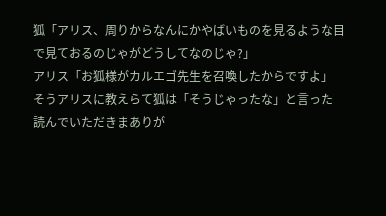狐「アリス、周りからなんにかやばいものを見るような目で見ておるのじゃがどうしてなのじゃ?」
アリス「お狐様がカルエゴ先生を召喚したからですよ」
そうアリスに教えらて狐は「そうじゃったな」と言った
読んでいただきまありが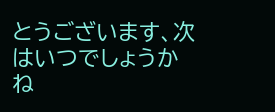とうございます、次はいつでしょうかね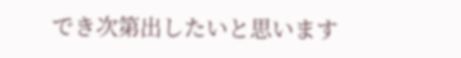でき次第出したいと思います